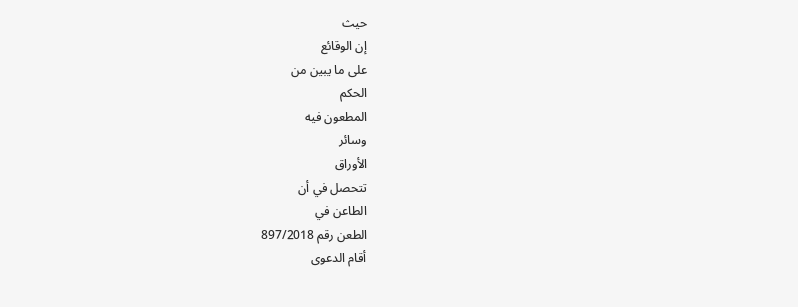حيث
إن الوقائع
على ما يبين من
الحكم
المطعون فيه
وسائر
الأوراق
تتحصل في أن
الطاعن في
الطعن رقم 897/2018
أقام الدعوى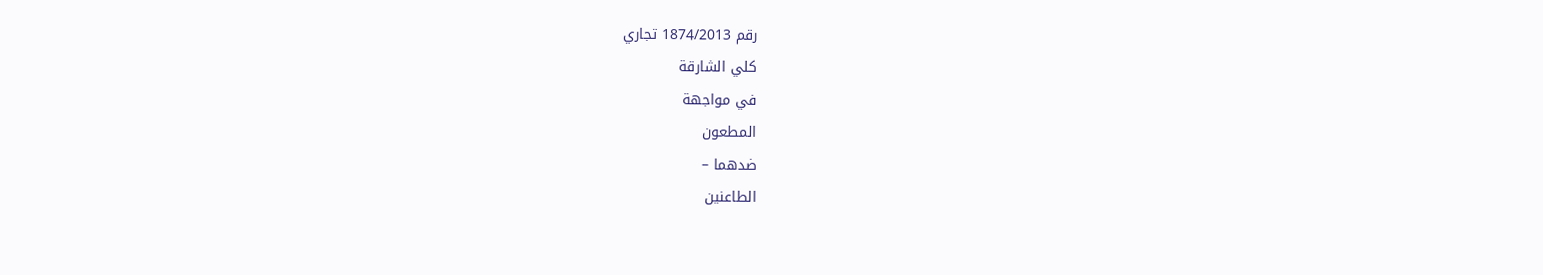رقم 1874/2013 تجاري
كلي الشارقة
في مواجهة
المطعون
ضدهما –
الطاعنين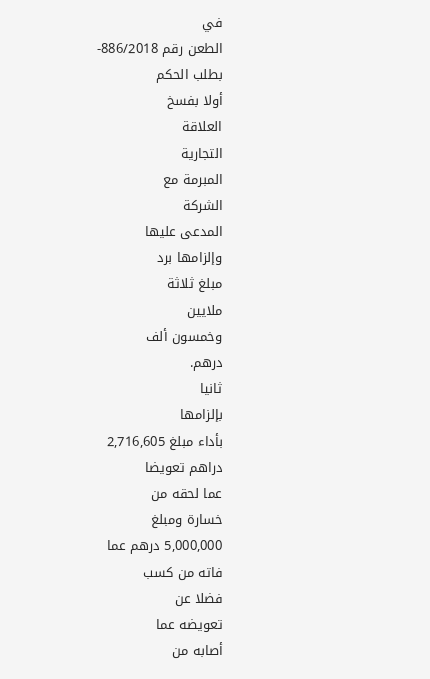في
الطعن رقم 886/2018-
بطلب الحكم
أولا بفسخ
العلاقة
التجارية
المبرمة مع
الشركة
المدعى عليها
وإلزامها برد
مبلغ ثلاثة
ملايين
وخمسون ألف
درهم.
ثانيا
بإلزامها
بأداء مبلغ 2,716,605
دراهم تعويضا
عما لحقه من
خسارة ومبلغ
5,000,000 درهم عما
فاته من كسب
فضلا عن
تعويضه عما
أصابه من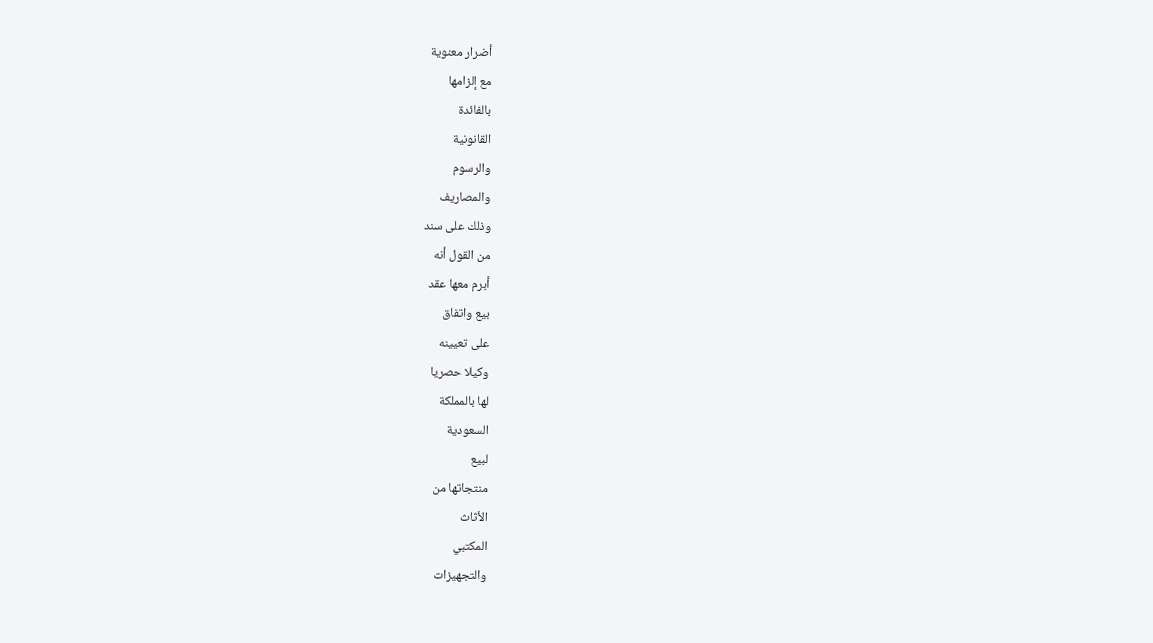أضرار معنوية
مع إلزامها
بالفائدة
القانونية
والرسوم
والمصاريف
وذلك على سند
من القول أنه
أبرم معها عقد
بيع واتفاق
على تعيينه
وكيلا حصريا
لها بالمملكة
السعودية
لبيع
منتجاتها من
الأثاث
المكتبي
والتجهيزات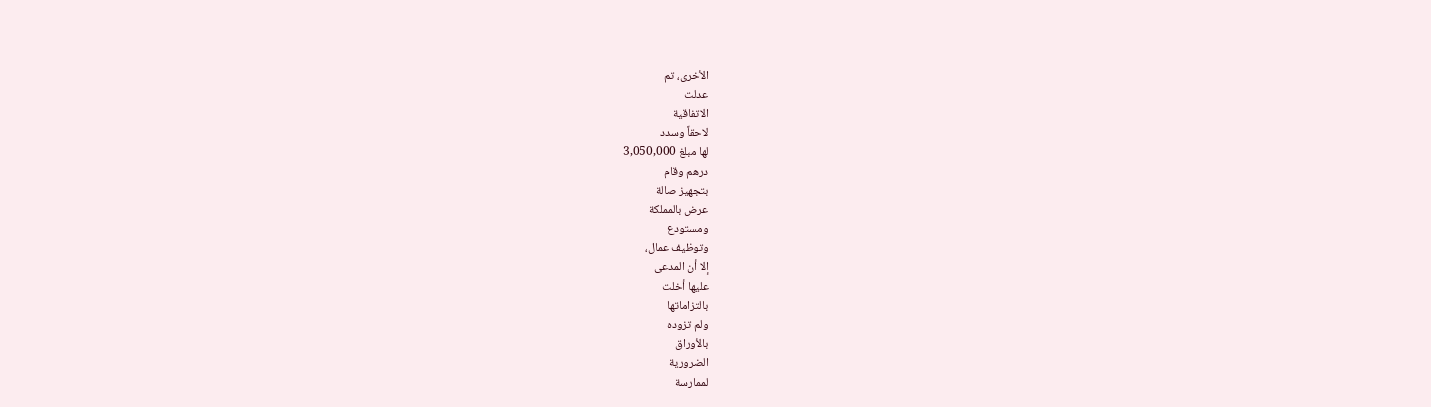الأخرى، تم
عدلت
الاتفاقية
لاحقاً وسدد
لها مبلغ 3,050,000
درهم وقام
بتجهيز صالة
عرض بالمملكة
ومستودع
وتوظيف عمال،
إلا أن المدعى
عليها أخلت
بالتزاماتها
ولم تزوده
بالأوراق
الضرورية
لممارسة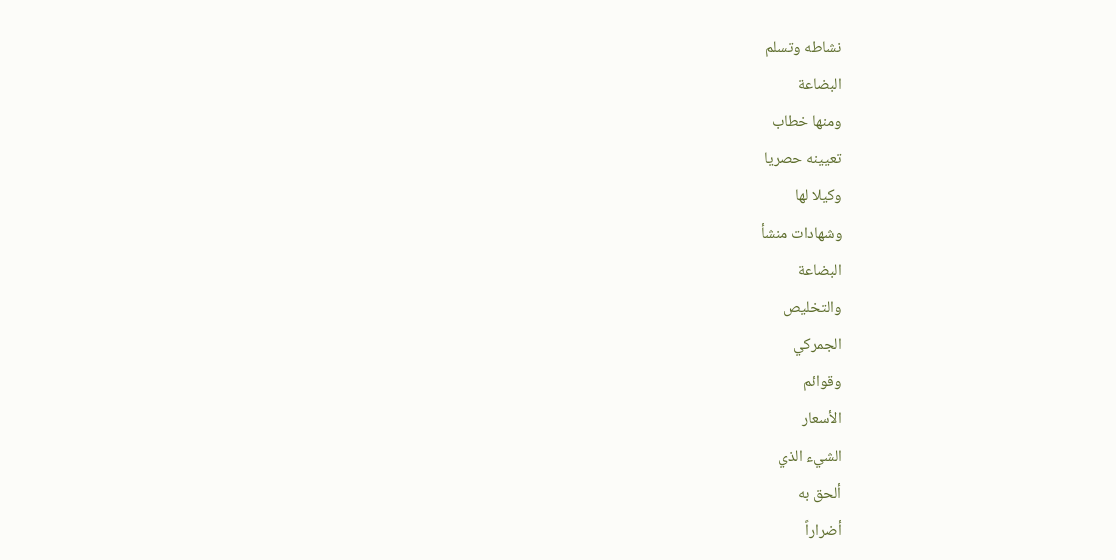نشاطه وتسلم
البضاعة
ومنها خطاب
تعيينه حصريا
وكيلا لها
وشهادات منشأ
البضاعة
والتخليص
الجمركي
وقوائم
الأسعار
الشيء الذي
ألحق به
أضراراً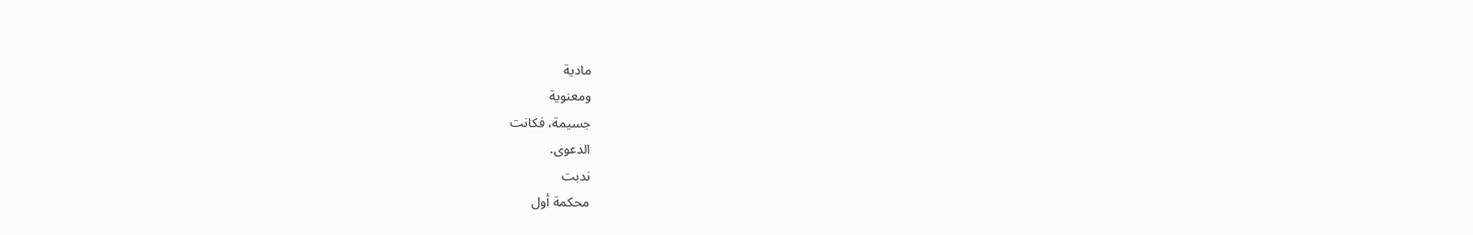مادية
ومعنوية
جسيمة، فكانت
الدعوى.
ندبت
محكمة أول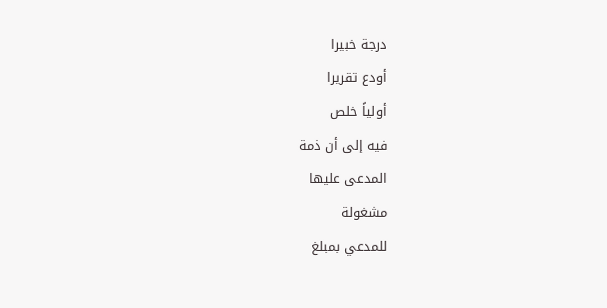درجة خبيرا
أودع تقريرا
أولياً خلص
فيه إلى أن ذمة
المدعى عليها
مشغولة
للمدعي بمبلغ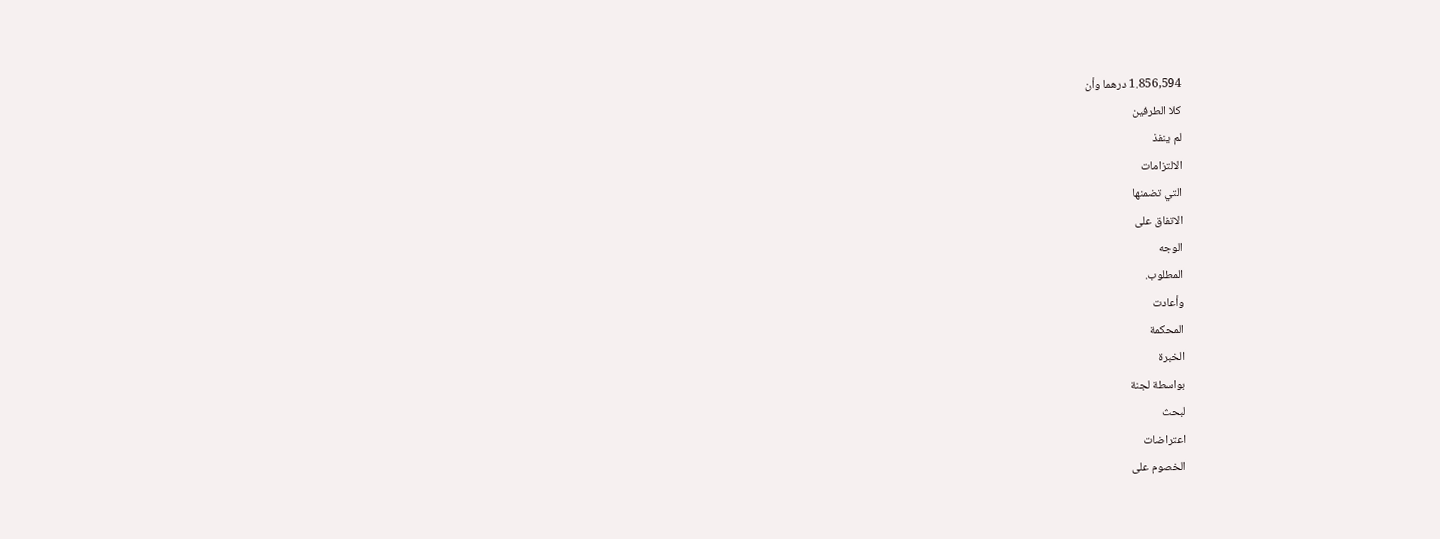1.856,594 درهما وأن
كلا الطرفين
لم ينفذ
الالتزامات
التي تضمنها
الاتفاق على
الوجه
المطلوب.
وأعادت
المحكمة
الخبرة
بواسطة لجنة
لبحث
اعتراضات
الخصوم على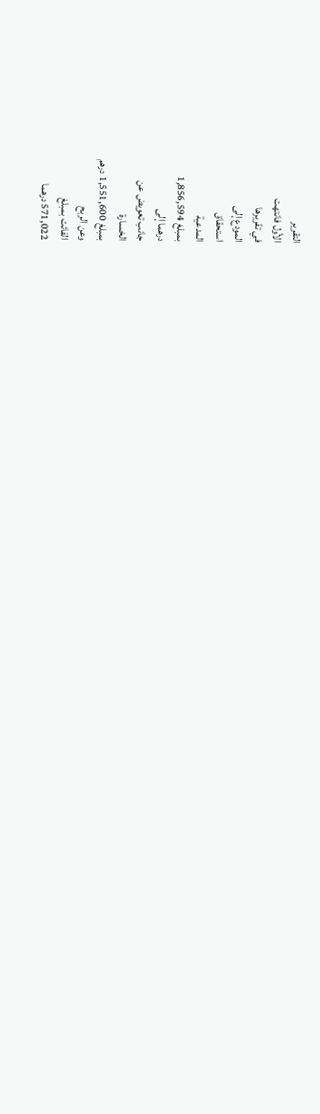التقرير
الأول فانتهت
في تقريرها
المودع إلى
استحقاق
المدعية
بمبلغ 1,856,594
درهما إلى
جانب تعويض عن
الخسارة
بمبلغ 1,551,600 درهم
وعن الربح
الفائت بمبلغ
571,022 درهما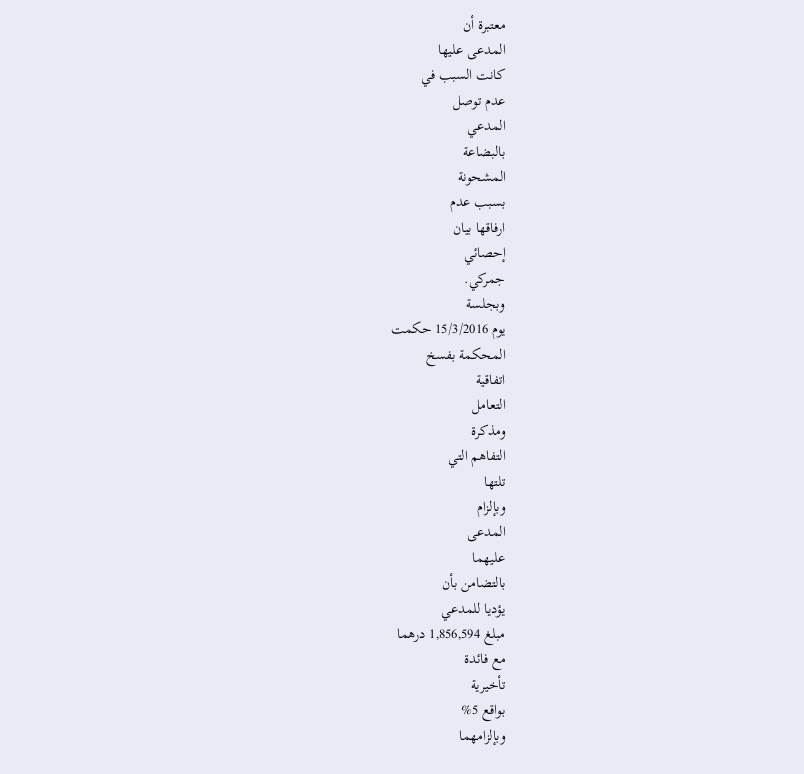معتبرة أن
المدعى عليها
كانت السبب في
عدم توصل
المدعي
بالبضاعة
المشحونة
بسبب عدم
ارفاقها بيان
إحصائي
جمركي.
وبجلسة
يوم 15/3/2016 حكمت
المحكمة بفسخ
اتفاقية
التعامل
ومذكرة
التفاهم التي
تلتها
وبإلزام
المدعى
عليهما
بالتضامن بأن
يؤديا للمدعي
مبلغ 1,856,594 درهما
مع فائدة
تأخيرية
بواقع 5%
وبإلزامهما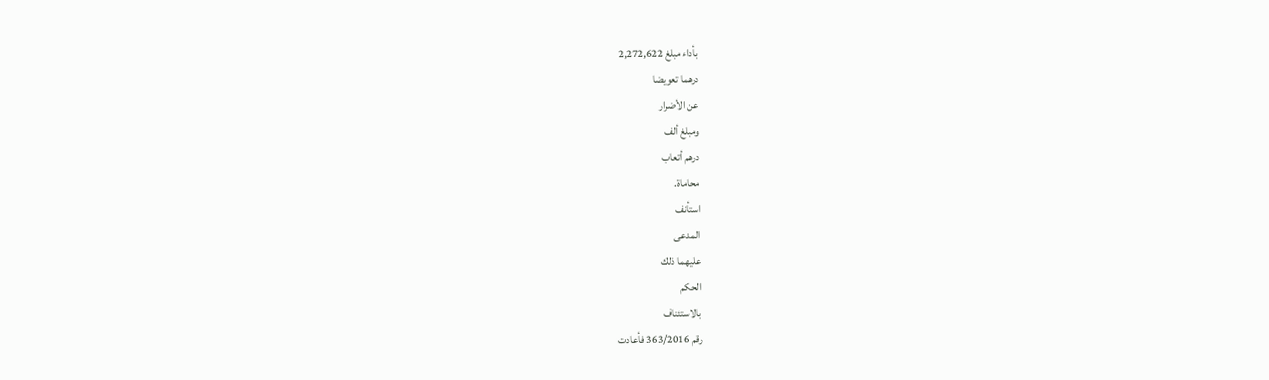بأداء مبلغ 2,272,622
درهما تعويضا
عن الأضرار
ومبلغ ألف
درهم أتعاب
محاماة.
استأنف
المدعى
عليهما ذلك
الحكم
بالاستئناف
رقم 363/2016 فأعادت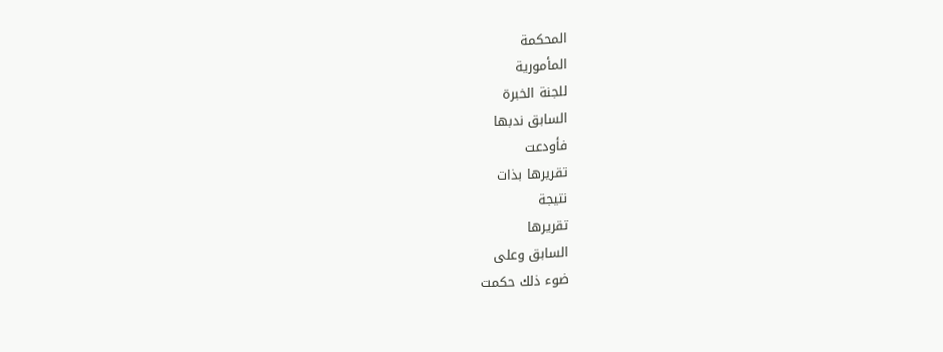المحكمة
المأمورية
للجنة الخبرة
السابق ندبها
فأودعت
تقريرها بذات
نتيجة
تقريرها
السابق وعلى
ضوء ذلك حكمت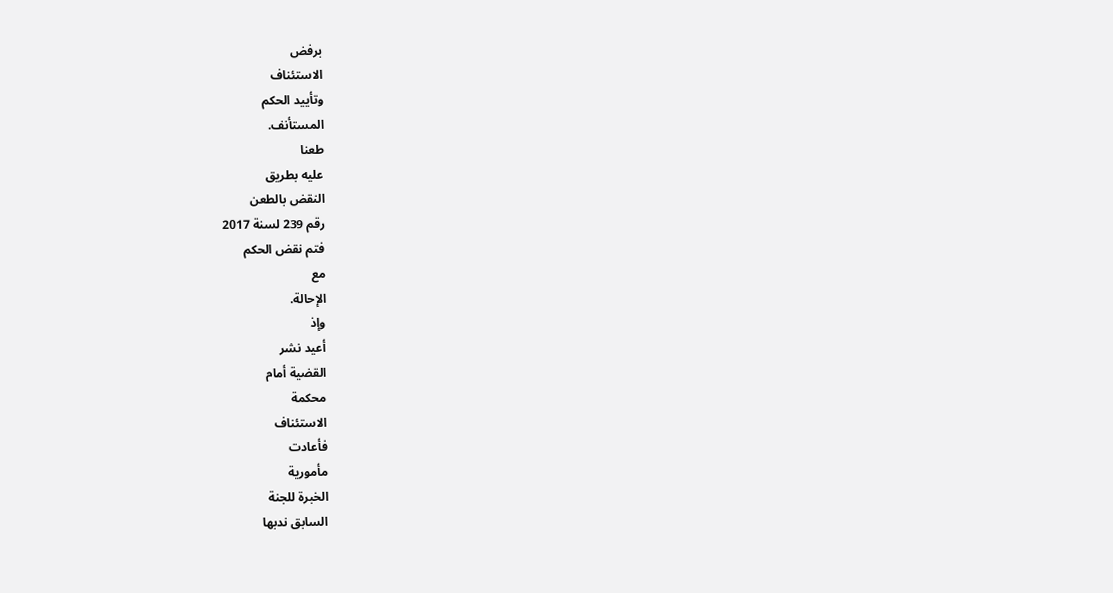برفض
الاستئناف
وتأييد الحكم
المستأنف.
طعنا
عليه بطريق
النقض بالطعن
رقم 239 لسنة 2017
فتم نقض الحكم
مع
الإحالة.
وإذ
أعيد نشر
القضية أمام
محكمة
الاستئناف
فأعادت
مأمورية
الخبرة للجنة
السابق ندبها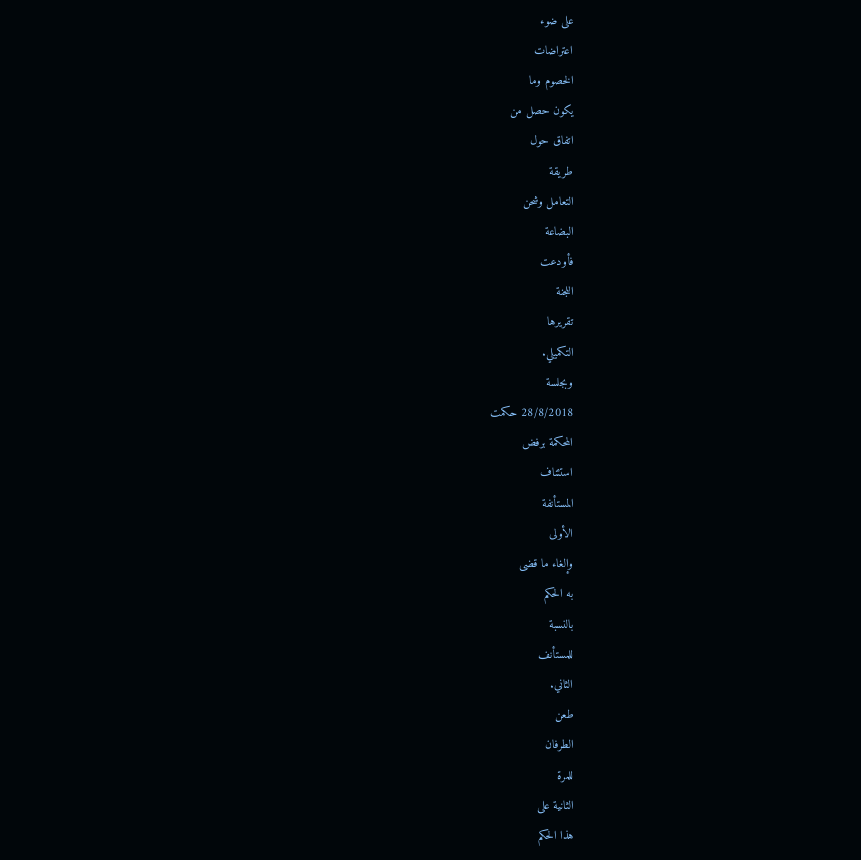على ضوء
اعتراضات
الخصوم وما
يكون حصل من
اتفاق حول
طريقة
التعامل وشحن
البضاعة
فأودعت
اللجنة
تقريرها
التكميلي.
وبجلسة
28/8/2018 حكمت
المحكمة برفض
استئناف
المستأنفة
الأولى
وإلغاء ما قضى
به الحكم
بالنسبة
للمستأنف
الثاني.
طعن
الطرفان
للمرة
الثانية على
هذا الحكم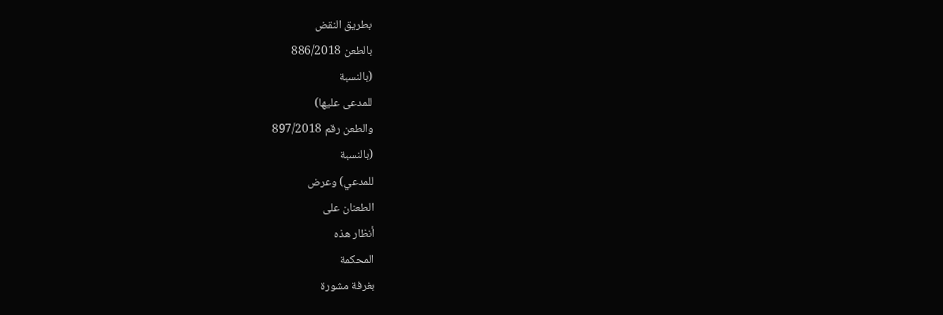بطريق النقض
بالطعن 886/2018
(بالنسبة
للمدعى عليها)
والطعن رقم 897/2018
(بالنسبة
للمدعي) وعرض
الطعنان على
أنظار هذه
المحكمة
بغرفة مشورة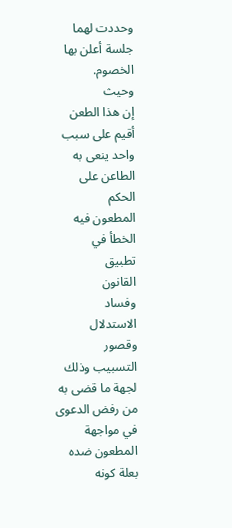وحددت لهما
جلسة أعلن بها
الخصوم.
وحيث
إن هذا الطعن
أقيم على سبب
واحد ينعى به
الطاعن على
الحكم
المطعون فيه
الخطأ في
تطبيق
القانون
وفساد
الاستدلال
وقصور
التسبيب وذلك
لجهة ما قضى به
من رفض الدعوى
في مواجهة
المطعون ضده
بعلة كونه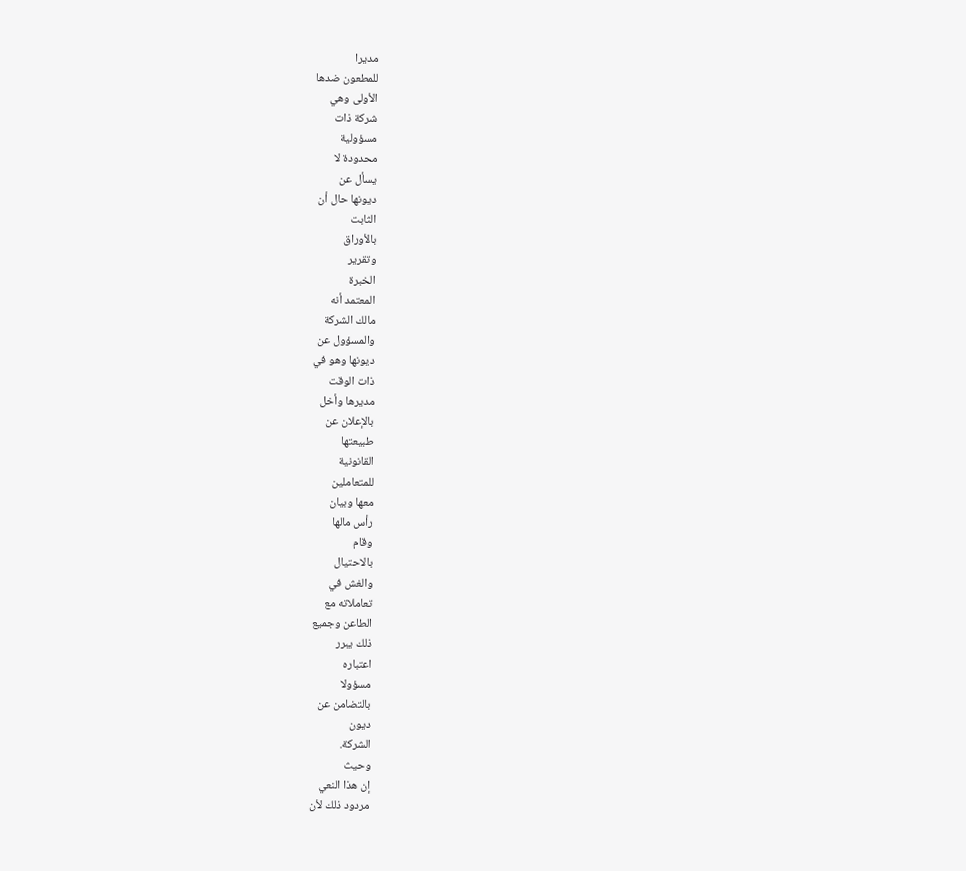مديرا
للمطعون ضدها
الأولى وهي
شركة ذات
مسؤولية
محدودة لا
يسأل عن
ديونها حال أن
الثابت
بالأوراق
وتقرير
الخبرة
المعتمد أنه
مالك الشركة
والمسؤول عن
ديونها وهو في
ذات الوقت
مديرها وأخل
بالإعلان عن
طبيعتها
القانونية
للمتعاملين
معها وبيان
رأس مالها
وقام
بالاحتيال
والغش في
تعاملاته مع
الطاعن وجميع
ذلك يبرر
اعتباره
مسؤولا
بالتضامن عن
ديون
الشركة.
وحيث
إن هذا النعي
مردود ذلك لأن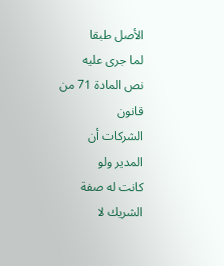الأصل طبقا
لما جرى عليه
نص المادة 71 من
قانون
الشركات أن
المدير ولو
كانت له صفة
الشريك لا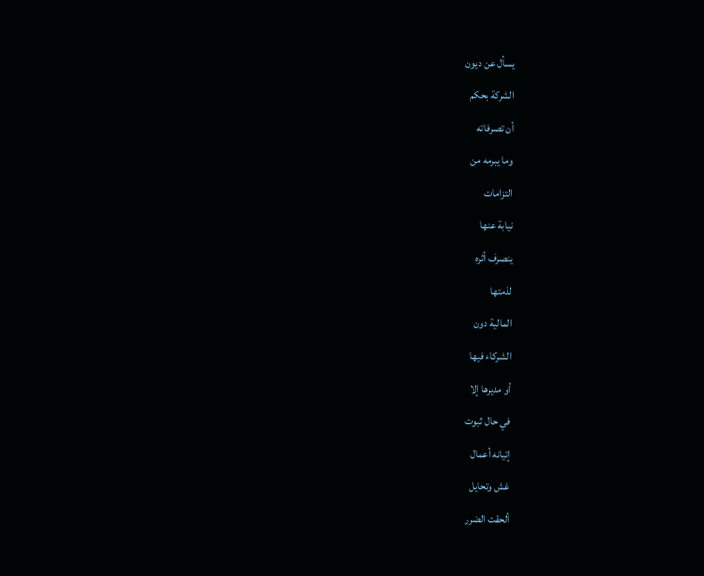يسأل عن ديون
الشركة بحكم
أن تصرفاته
وما يبرمه من
التزامات
نيابة عنها
ينصرف أثره
لذمتها
المالية دون
الشركاء فيها
أو مديرها إلا
في حال ثبوت
إتيانه أعمال
غش وتحايل
ألحقت الضرر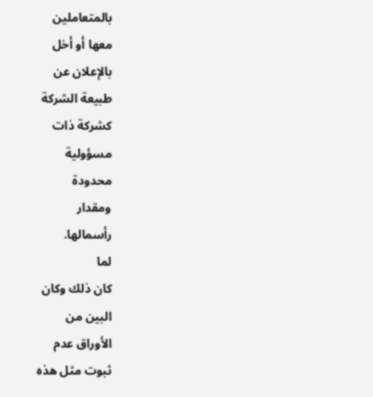بالمتعاملين
معها أو أخل
بالإعلان عن
طبيعة الشركة
كشركة ذات
مسؤولية
محدودة
ومقدار
رأسمالها.
لما
كان ذلك وكان
البين من
الأوراق عدم
ثبوت مثل هذه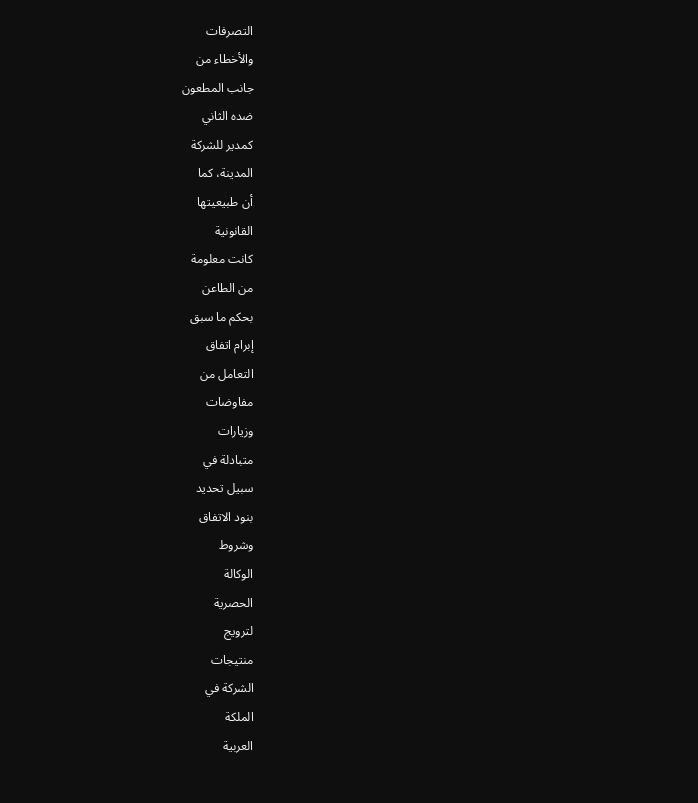التصرفات
والأخطاء من
جانب المطعون
ضده الثاني
كمدير للشركة
المدينة، كما
أن طبيعيتها
القانونية
كانت معلومة
من الطاعن
بحكم ما سبق
إبرام اتفاق
التعامل من
مفاوضات
وزيارات
متبادلة في
سبيل تحديد
بنود الاتفاق
وشروط
الوكالة
الحصرية
لترويج
منتيجات
الشركة في
الملكة
العربية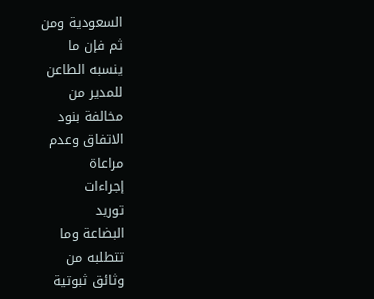السعودية ومن
ثم فإن ما
ينسبه الطاعن
للمدير من
مخالفة بنود
الاتفاق وعدم
مراعاة
إجراءات
توريد
البضاعة وما
تتطلبه من
وثائق ثبوتية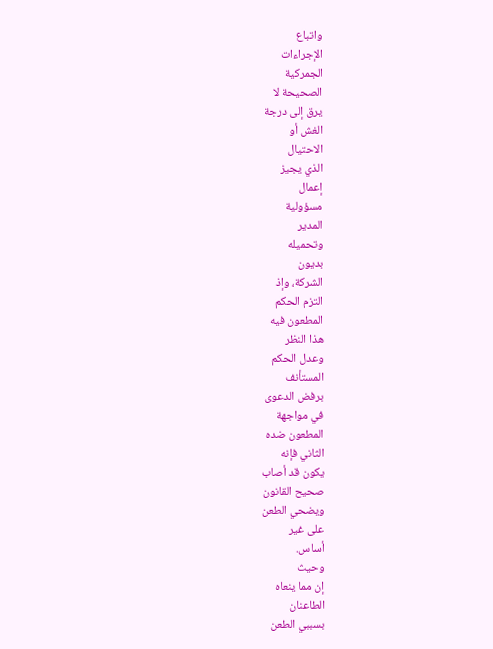واتباع
الإجراءات
الجمركية
الصحيحة لا
يرق إلى درجة
الغش أو
الاحتيال
الذي يجيز
إعمال
مسؤولية
المدير
وتحميله
بديون
الشركة، وإذ
التزم الحكم
المطعون فيه
هذا النظر
وعدل الحكم
المستأنف
برفض الدعوى
في مواجهة
المطعون ضده
الثاني فإنه
يكون قد أصاب
صحيح القانون
ويضحي الطعن
على غير
أساس.
وحيث
إن مما ينعاه
الطاعنان
بسببي الطعن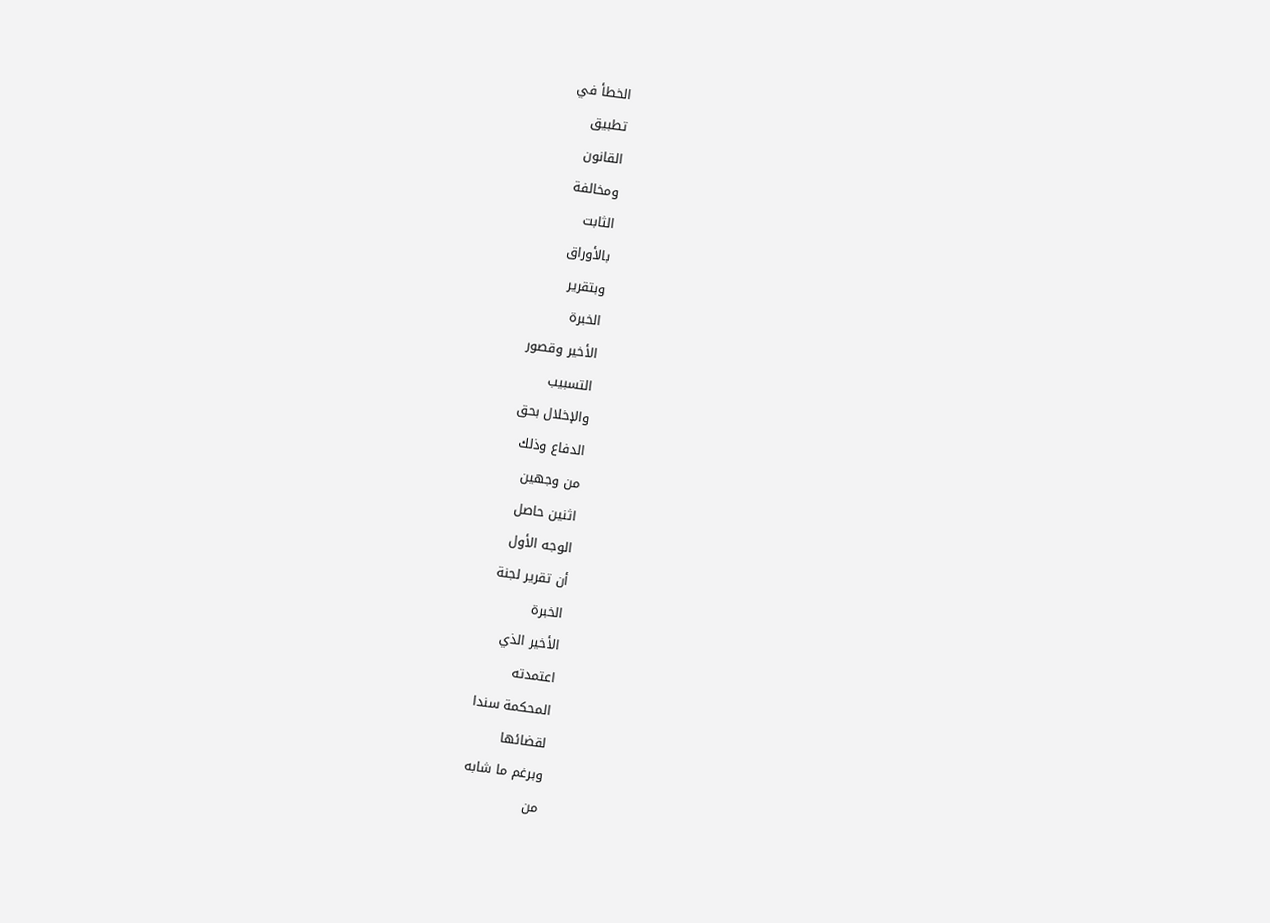الخطأ في
تطبيق
القانون
ومخالفة
الثابت
بالأوراق
وبتقرير
الخبرة
الأخير وقصور
التسبيب
والإخلال بحق
الدفاع وذلك
من وجهين
اثنين حاصل
الوجه الأول
أن تقرير لجنة
الخبرة
الأخير الذي
اعتمدته
المحكمة سندا
لقضائها
وبرغم ما شابه
من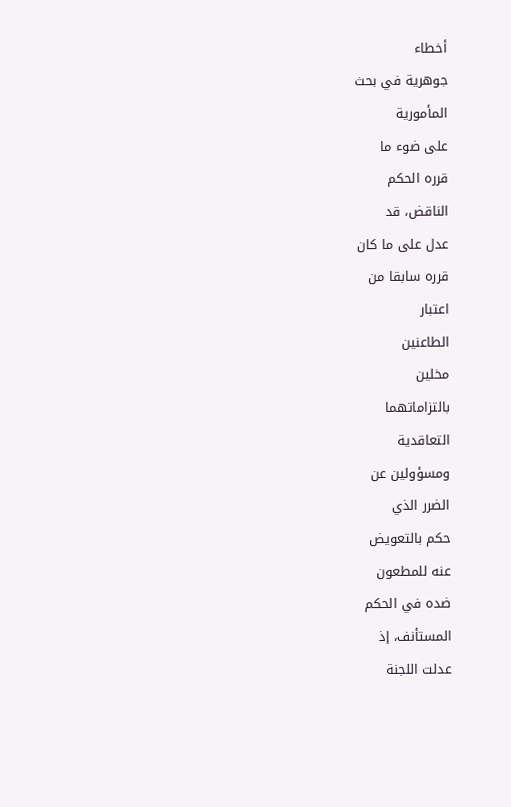أخطاء
جوهرية في بحث
المأمورية
على ضوء ما
قرره الحكم
الناقض، قد
عدل على ما كان
قرره سابقا من
اعتبار
الطاعنين
مخلين
بالتزاماتهما
التعاقدية
ومسؤولين عن
الضرر الذي
حكم بالتعويض
عنه للمطعون
ضده في الحكم
المستأنف، إذ
عدلت اللجنة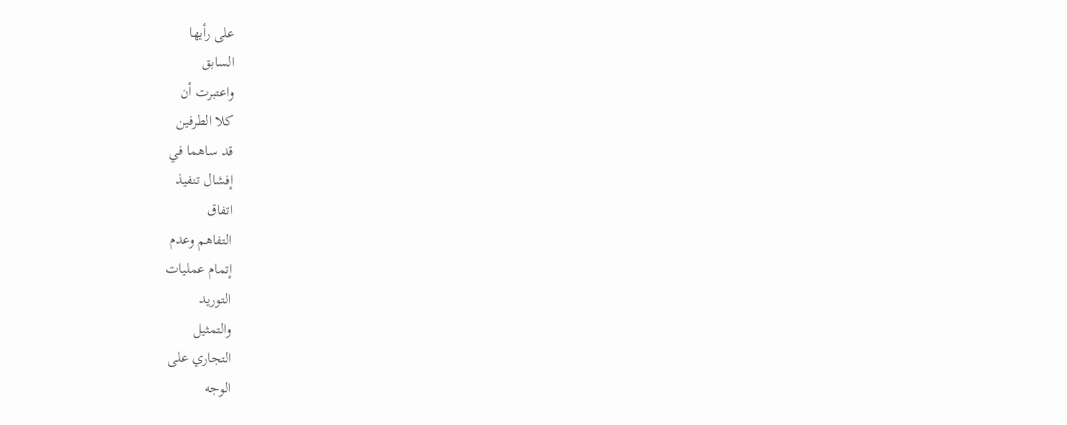على رأيها
السابق
واعتبرت أن
كلا الطرفين
قد ساهما في
إفشال تنفيذ
اتفاق
التفاهم وعدم
إتمام عمليات
التوريد
والتمثيل
التجاري على
الوجه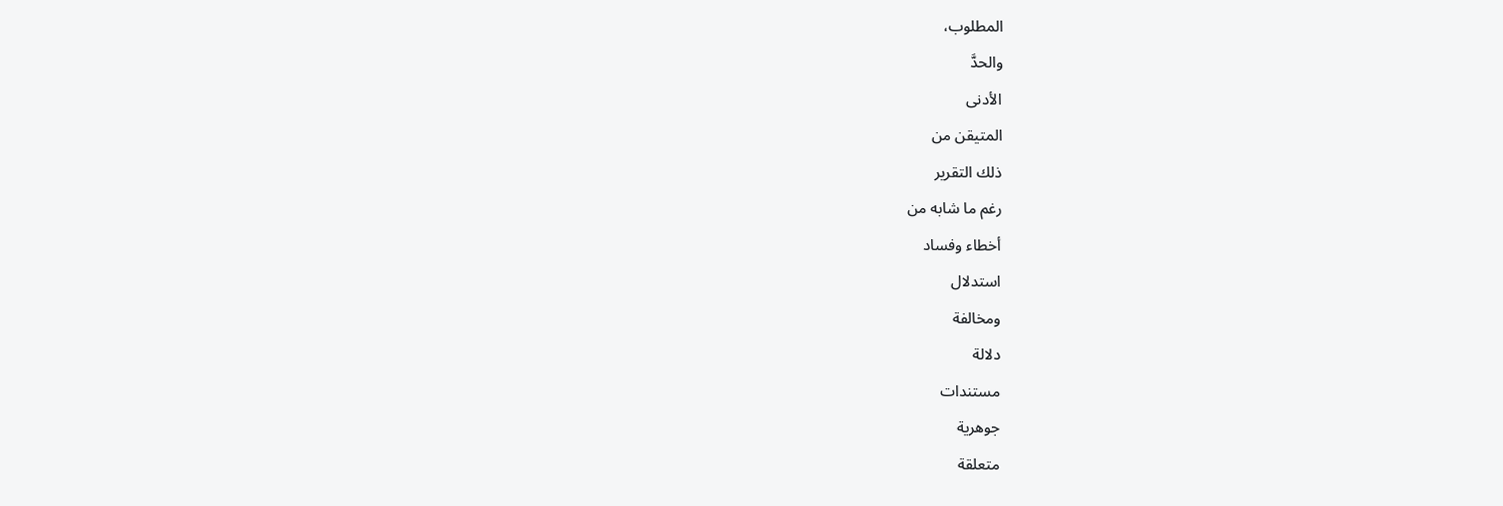المطلوب،
والحدَّ
الأدنى
المتيقن من
ذلك التقرير
رغم ما شابه من
أخطاء وفساد
استدلال
ومخالفة
دلالة
مستندات
جوهرية
متعلقة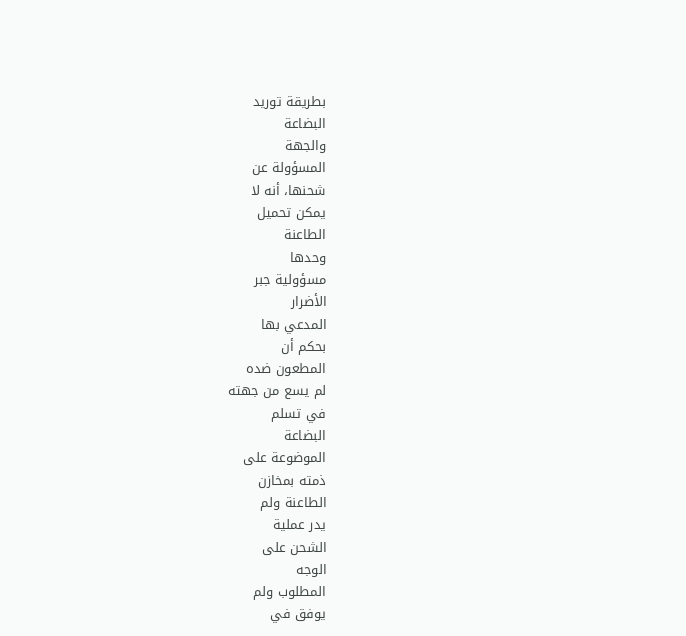بطريقة توريد
البضاعة
والجهة
المسؤولة عن
شحنها، أنه لا
يمكن تحميل
الطاعنة
وحدها
مسؤولية جبر
الأضرار
المدعي بها
بحكم أن
المطعون ضده
لم يسع من جهته
في تسلم
البضاعة
الموضوعة على
ذمته بمخازن
الطاعنة ولم
يدر عملية
الشحن على
الوجه
المطلوب ولم
يوفق في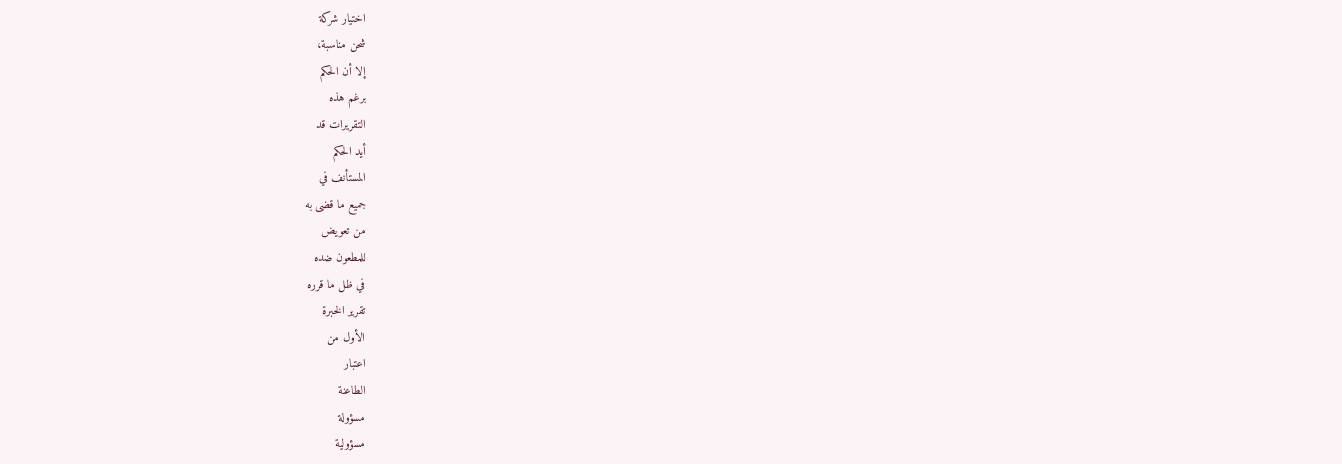اختيار شركة
شحن مناسبة،
إلا أن الحكم
برغم هذه
التقريرات قد
أيد الحكم
المستأنف في
جميع ما قضى به
من تعويض
للمطعون ضده
في ظل ما قرره
تقرير الخبرة
الأول من
اعتبار
الطاعنة
مسؤولة
مسؤولية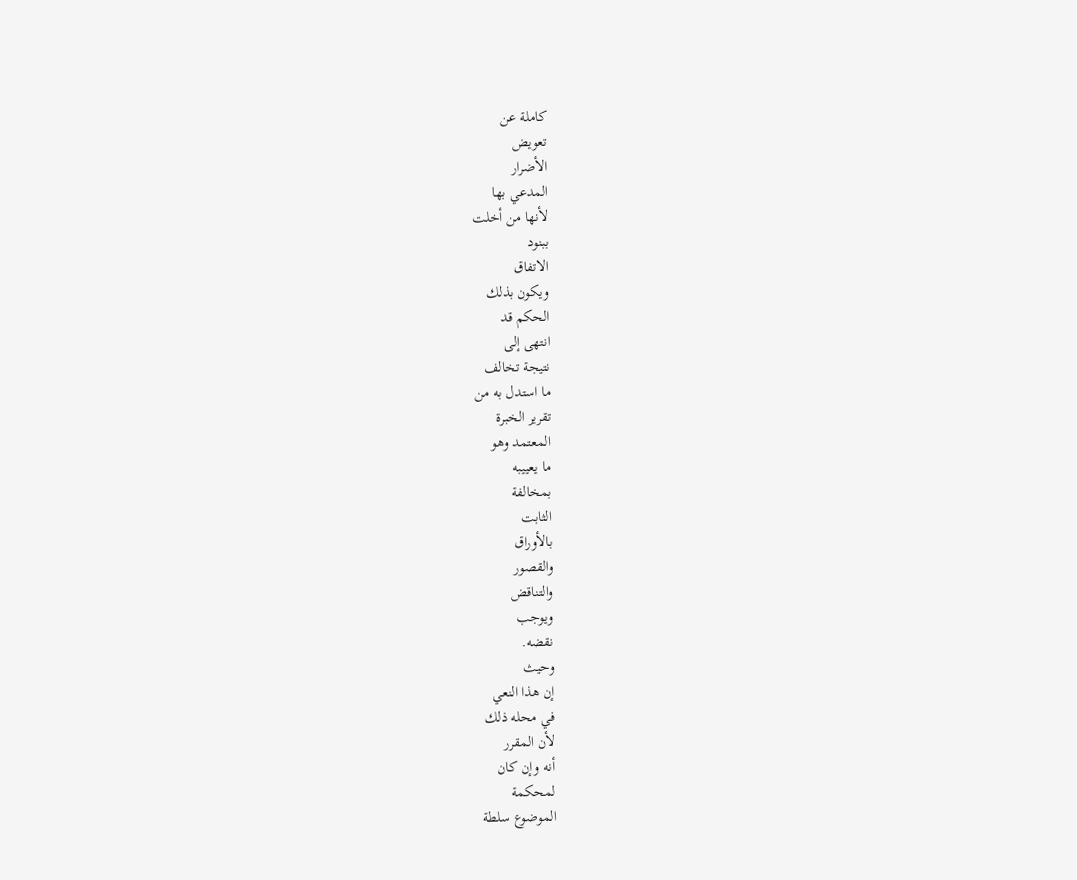كاملة عن
تعويض
الأضرار
المدعي بها
لأنها من أخلت
ببنود
الاتفاق
ويكون بذلك
الحكم قد
انتهى إلى
نتيجة تخالف
ما استدل به من
تقرير الخبرة
المعتمد وهو
ما يعييبه
بمخالفة
الثابت
بالأوراق
والقصور
والتناقض
ويوجب
نقضه.
وحيث
إن هذا النعي
في محله ذلك
لأن المقرر
أنه وإن كان
لمحكمة
الموضوع سلطة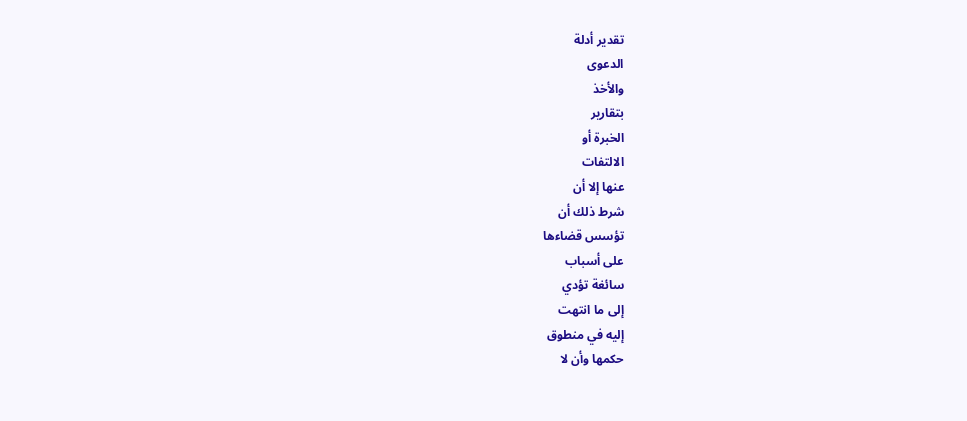تقدير أدلة
الدعوى
والأخذ
بتقارير
الخبرة أو
الالتفات
عنها إلا أن
شرط ذلك أن
تؤسس قضاءها
على أسباب
سائغة تؤدي
إلى ما انتهت
إليه في منطوق
حكمها وأن لا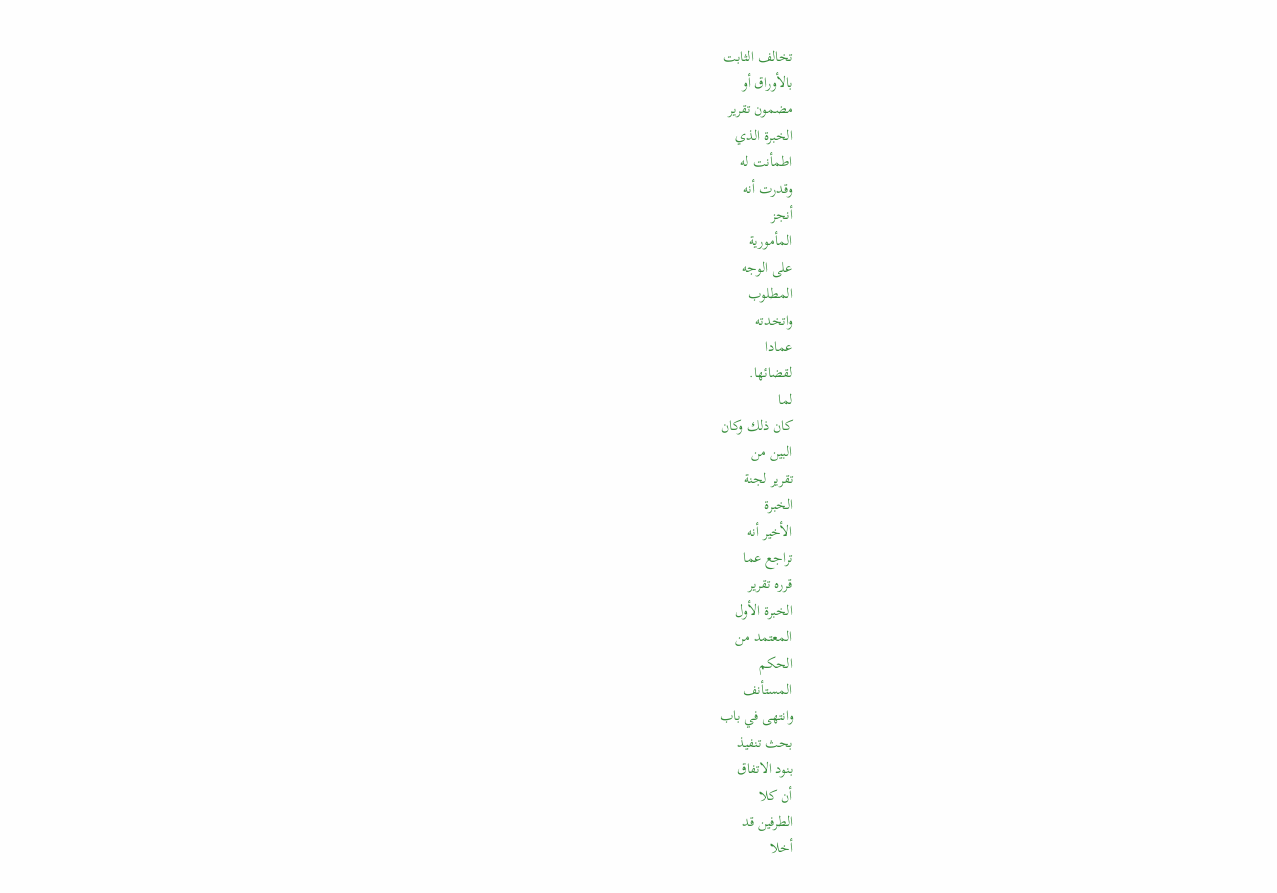تخالف الثابت
بالأوراق أو
مضمون تقرير
الخبرة الذي
اطمأنت له
وقدرت أنه
أنجز
المأمورية
على الوجه
المطلوب
واتخدته
عمادا
لقضائها.
لما
كان ذلك وكان
البين من
تقرير لجنة
الخبرة
الأخير أنه
تراجع عما
قرره تقرير
الخبرة الأول
المعتمد من
الحكم
المستأنف
وانتهى في باب
بحث تنفيذ
بنود الاتفاق
أن كلا
الطرفين قد
أخلا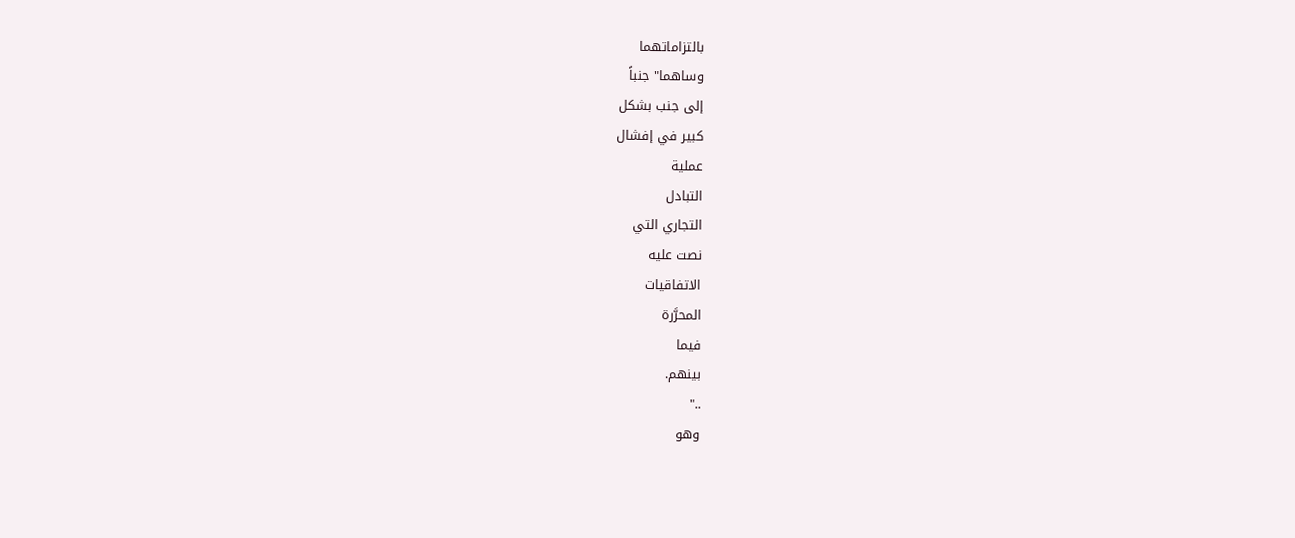بالتزاماتهما
وساهما" جنباً
إلى جنب بشكل
كبير في إفشال
عملية
التبادل
التجاري التي
نصت عليه
الاتفاقيات
المحرَّرة
فيما
بينهم.
.."
وهو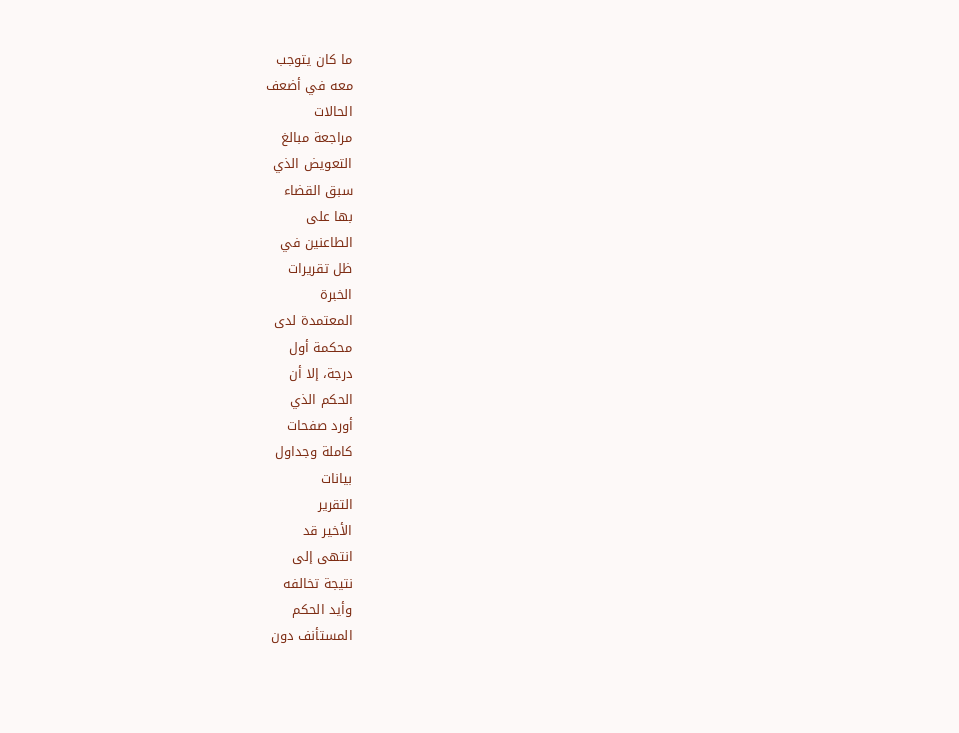ما كان يتوجب
معه في أضعف
الحالات
مراجعة مبالغ
التعويض الذي
سبق القضاء
بها على
الطاعنين في
ظل تقريرات
الخبرة
المعتمدة لدى
محكمة أول
درجة، إلا أن
الحكم الذي
أورد صفحات
كاملة وجداول
بيانات
التقرير
الأخير قد
انتهى إلى
نتيجة تخالفه
وأيد الحكم
المستأنف دون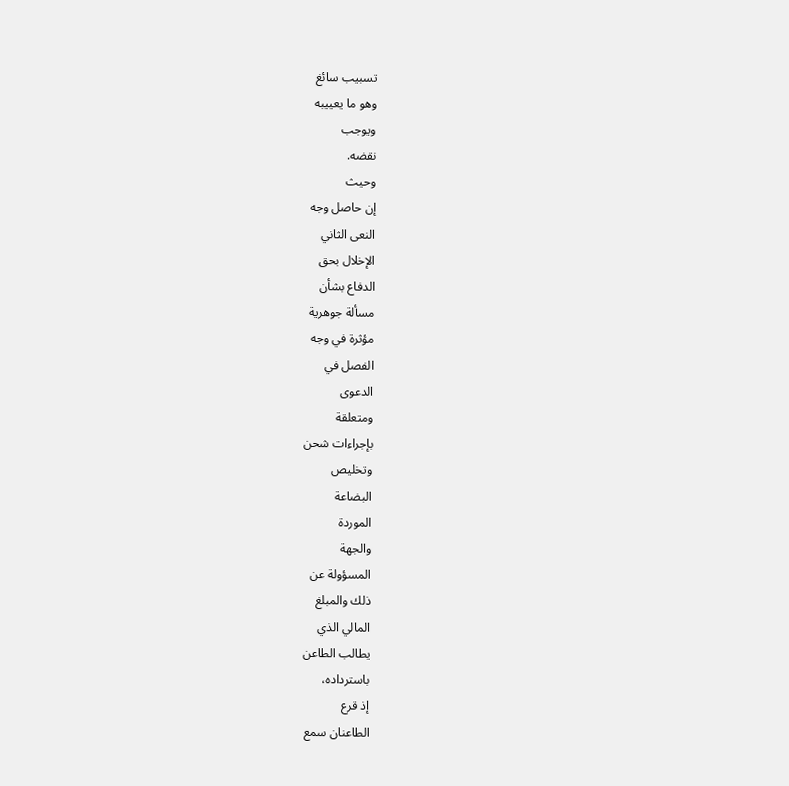تسبيب سائغ
وهو ما يعييبه
ويوجب
نقضه.
وحيث
إن حاصل وجه
النعى الثاني
الإخلال بحق
الدفاع بشأن
مسألة جوهرية
مؤثرة في وجه
الفصل في
الدعوى
ومتعلقة
بإجراءات شحن
وتخليص
البضاعة
الموردة
والجهة
المسؤولة عن
ذلك والمبلغ
المالي الذي
يطالب الطاعن
باسترداده،
إذ قرع
الطاعنان سمع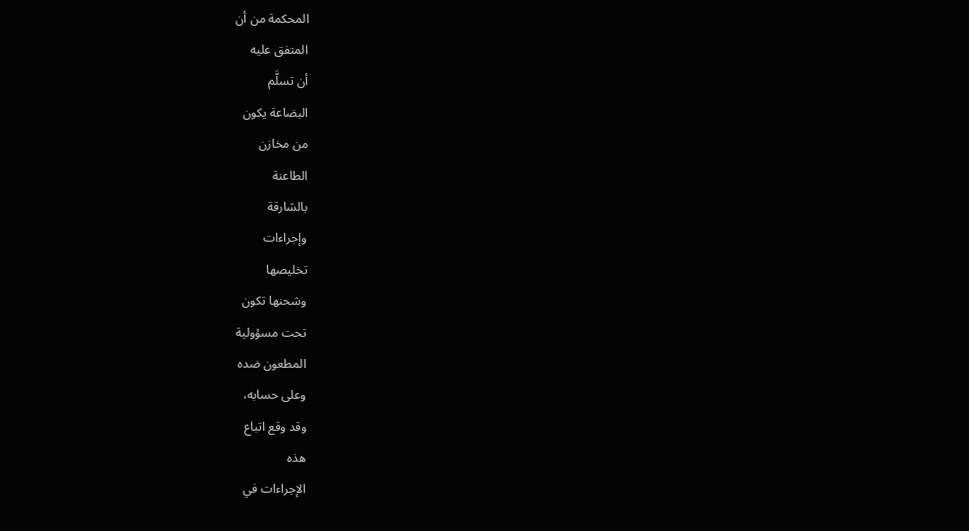المحكمة من أن
المتفق عليه
أن تسلَّم
البضاعة يكون
من مخازن
الطاعنة
بالشارقة
وإجراءات
تخليصها
وشحنها تكون
تحت مسؤولية
المطعون ضده
وعلى حسابه،
وقد وقع اتباع
هذه
الإجراءات في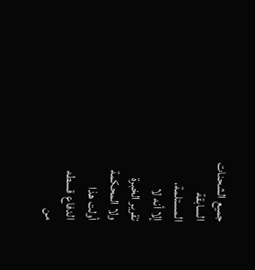جميع الشحنات
السابقة
المستلمة،
إلا أنه لا
تقرير الخبرة
ولا المحكمة
أولت هذا
الدفاع قسطه
من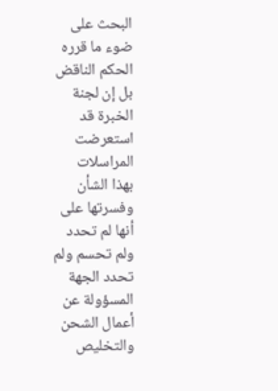البحث على
ضوء ما قرره
الحكم الناقض
بل إن لجنة
الخبرة قد
استعرضت
المراسلات
بهذا الشأن
وفسرتها على
أنها لم تحدد
ولم تحسم ولم
تحدد الجهة
المسؤولة عن
أعمال الشحن
والتخليص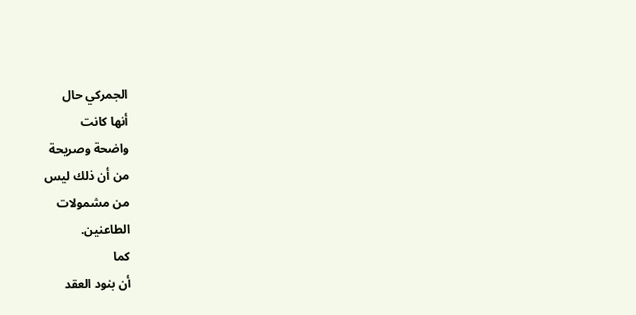الجمركي حال
أنها كانت
واضحة وصريحة
من أن ذلك ليس
من مشمولات
الطاعنين.
كما
أن بنود العقد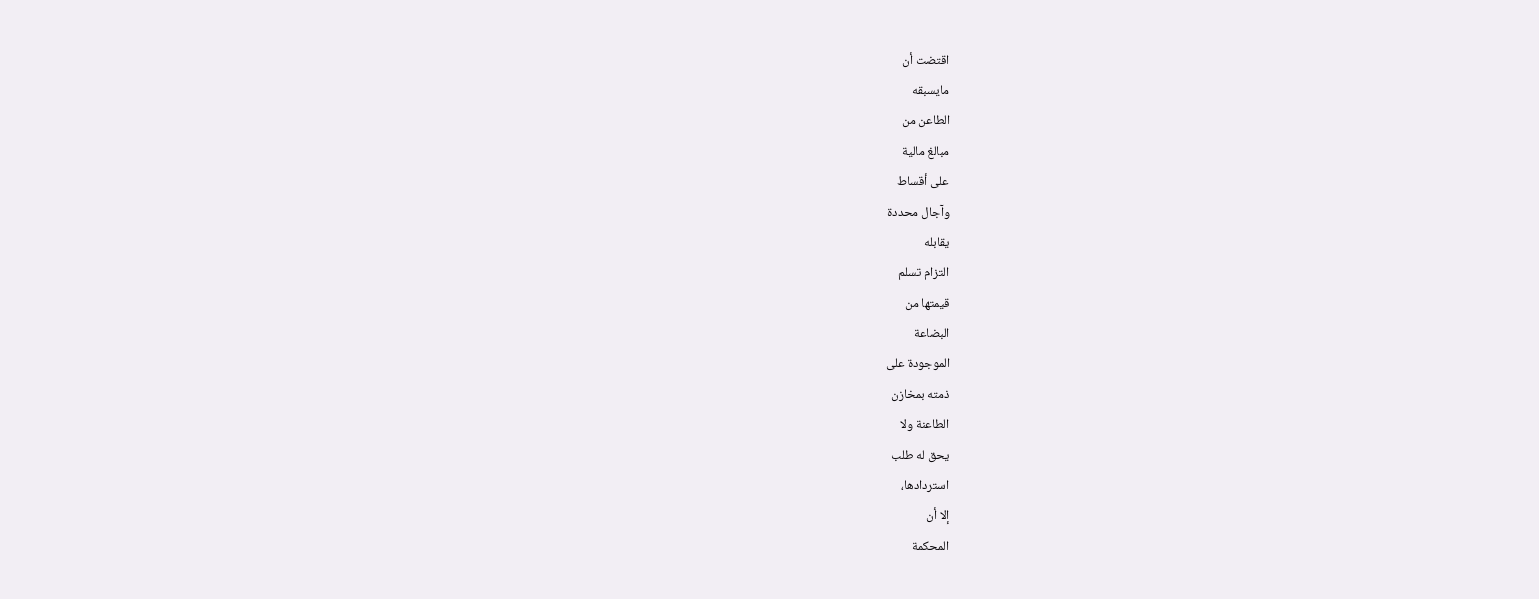اقتضت أن
مايسبقه
الطاعن من
مبالغ مالية
على أقساط
وآجال محددة
يقابله
التزام تسلم
قيمتها من
البضاعة
الموجودة على
ذمته بمخازن
الطاعنة ولا
يحق له طلب
استردادها،
إلا أن
المحكمة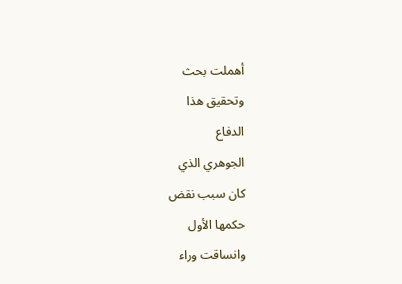أهملت بحث
وتحقيق هذا
الدفاع
الجوهري الذي
كان سبب نقض
حكمها الأول
وانساقت وراء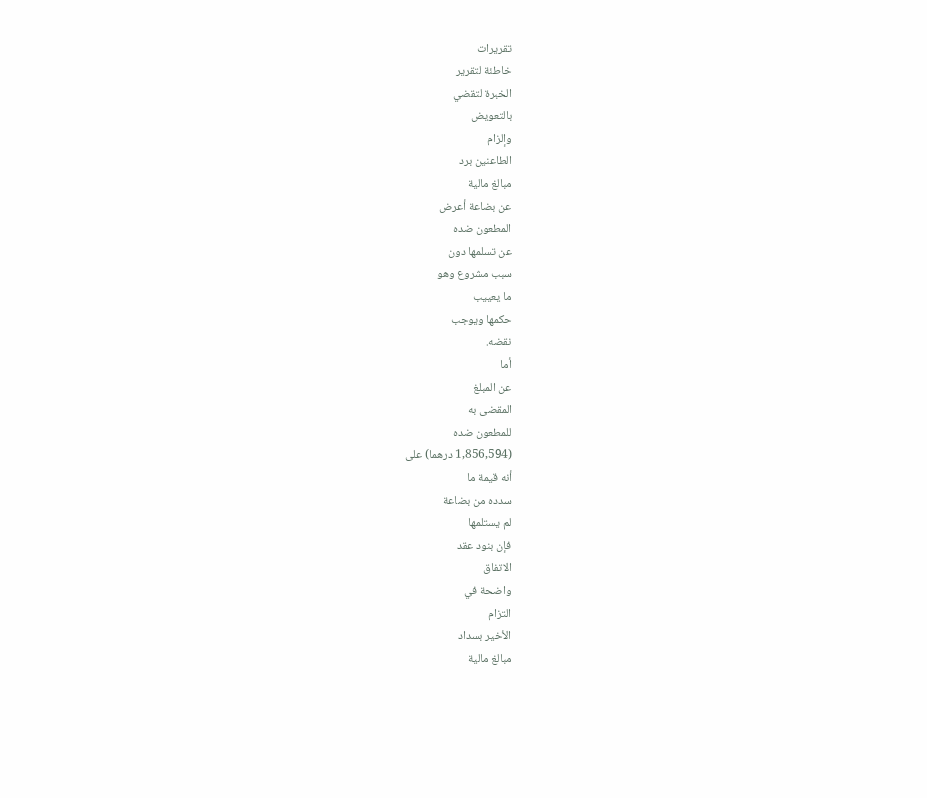تقريرات
خاطئة لتقرير
الخبرة لتقضي
بالتعويض
وإلزام
الطاعنين برد
مبالغ مالية
عن بضاعة أعرض
المطعون ضده
عن تسلمها دون
سبب مشروع وهو
ما يعييب
حكمها ويوجب
نقضه.
أما
عن المبلغ
المقضى به
للمطعون ضده
(1,856,594 درهما) على
أنه قيمة ما
سدده من بضاعة
لم يستلمها
فإن بنود عقد
الاتفاق
واضحة في
التزام
الأخير بسداد
مبالغ مالية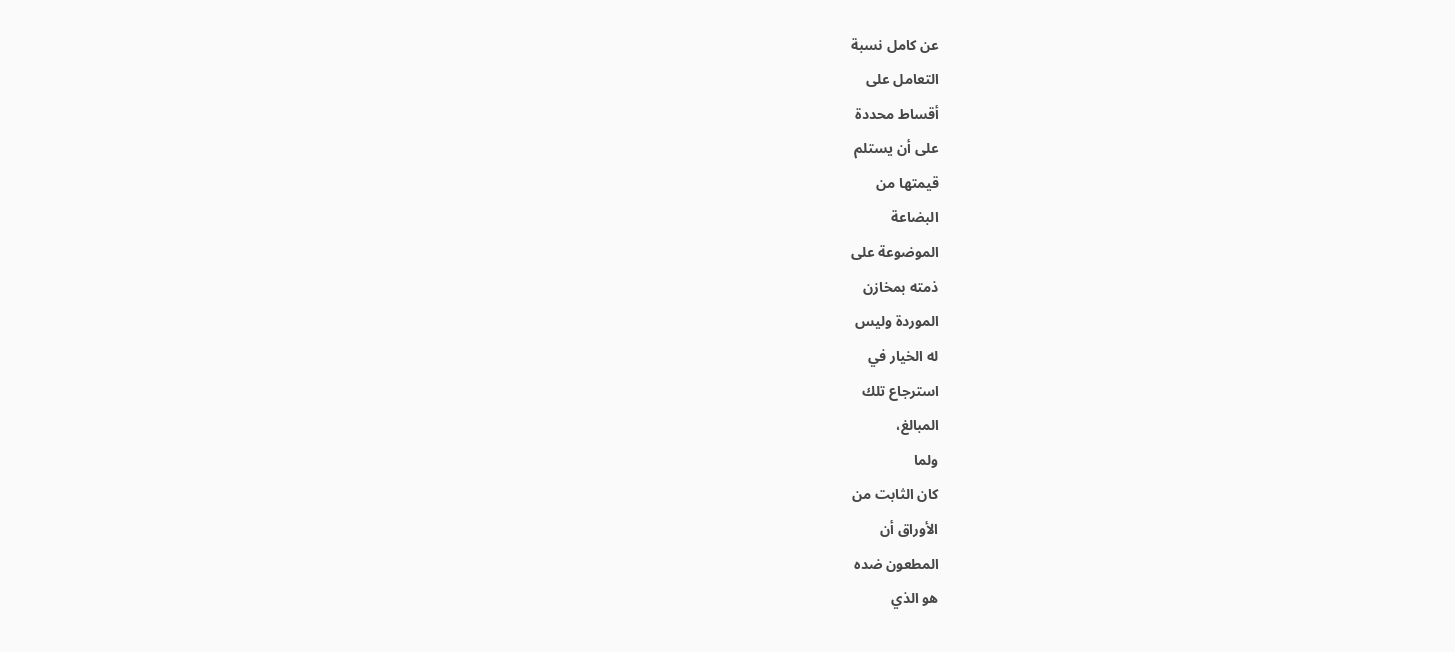عن كامل نسبة
التعامل على
أقساط محددة
على أن يستلم
قيمتها من
البضاعة
الموضوعة على
ذمته بمخازن
الموردة وليس
له الخيار في
استرجاع تلك
المبالغ،
ولما
كان الثابت من
الأوراق أن
المطعون ضده
هو الذي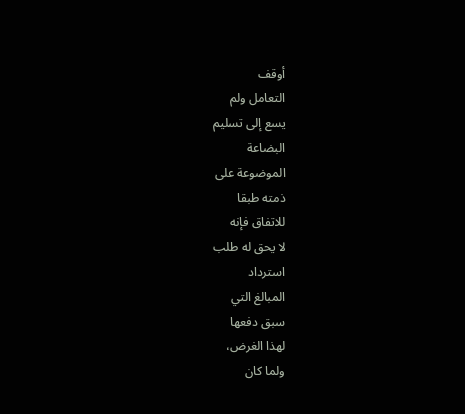أوقف
التعامل ولم
يسع إلى تسليم
البضاعة
الموضوعة على
ذمته طبقا
للاتفاق فإنه
لا يحق له طلب
استرداد
المبالغ التي
سبق دفعها
لهذا الغرض،
ولما كان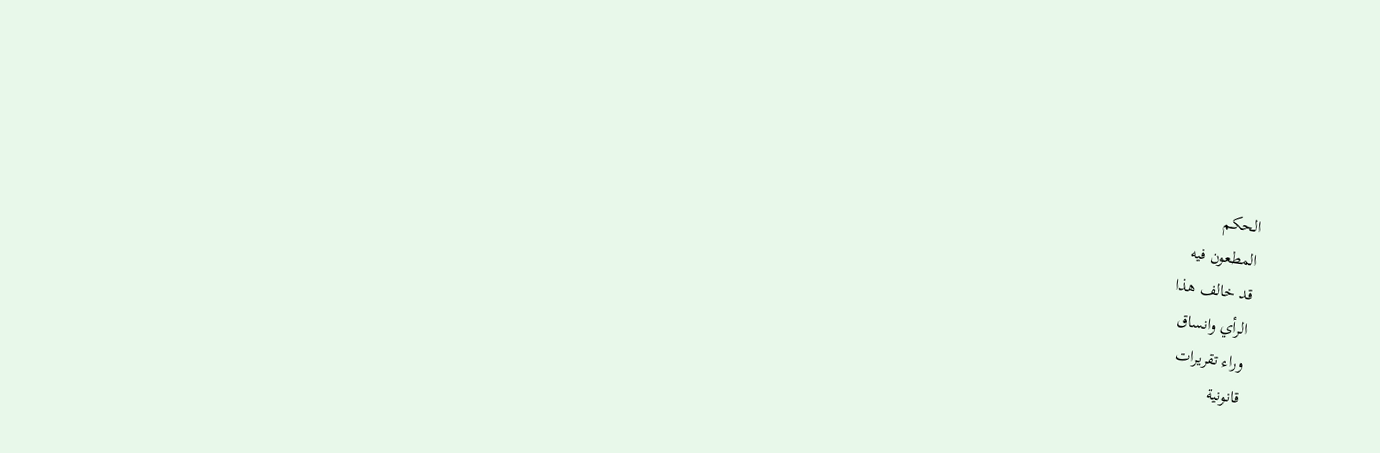الحكم
المطعون فيه
قد خالف هذا
الرأي وانساق
وراء تقريرات
قانونية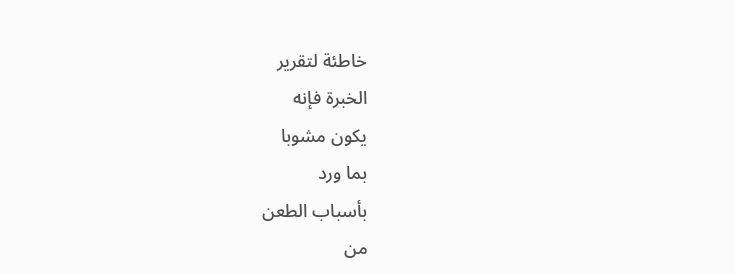خاطئة لتقرير
الخبرة فإنه
يكون مشوبا
بما ورد
بأسباب الطعن
من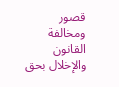قصور
ومخالفة
القانون
والإخلال بحق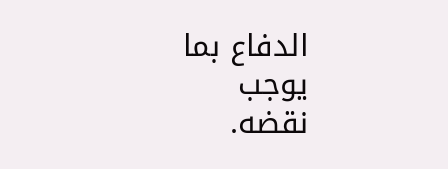الدفاع بما
يوجب
نقضه.